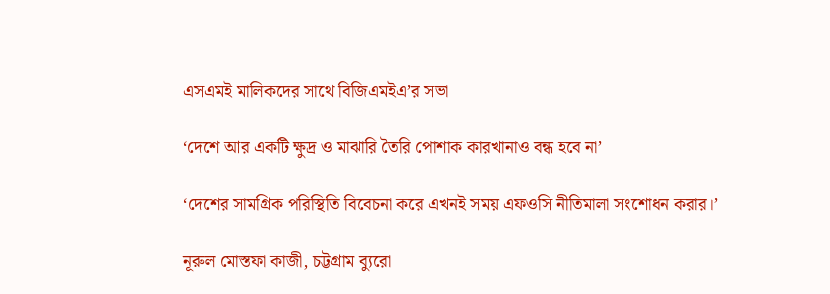এসএমই মালিকদের সাথে বিজিএমইএ’র সভা

‘দেশে আর একটি ক্ষুদ্র ও মাঝারি তৈরি পোশাক কারখানাও বন্ধ হবে না’

‘দেশের সামগ্রিক পরিস্থিতি বিবেচনা করে এখনই সময় এফওসি নীতিমালা সংশোধন করার।’

নূরুল মোস্তফা কাজী, চট্টগ্রাম ব্যুরো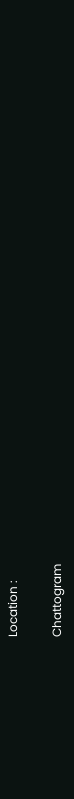Location :

Chattogram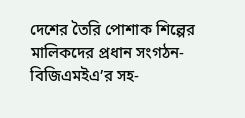দেশের তৈরি পোশাক শিল্পের মালিকদের প্রধান সংগঠন- বিজিএমইএ’র সহ-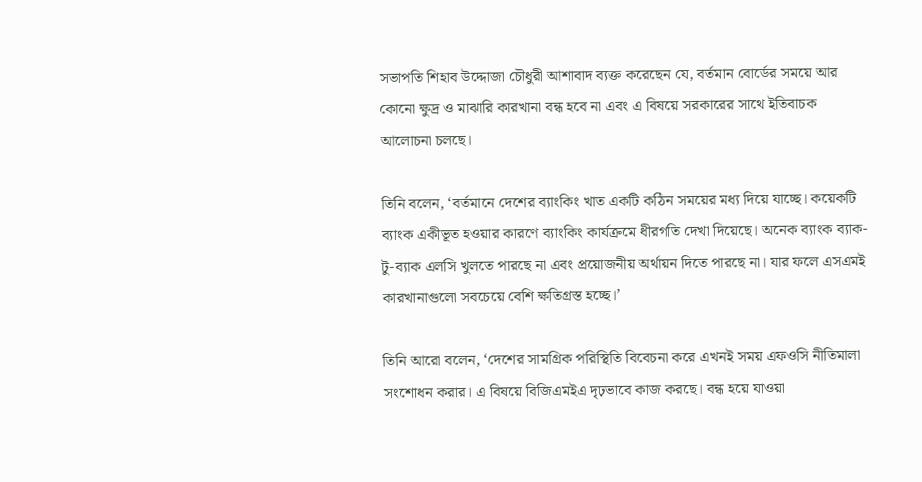সভাপতি শিহাব উদ্দোজা চৌধুরী আশাবাদ ব্যক্ত করেছেন যে, বর্তমান বোর্ডের সময়ে আর কোনো ক্ষুদ্র ও মাঝারি কারখানা বন্ধ হবে না এবং এ বিষয়ে সরকারের সাথে ইতিবাচক আলোচনা চলছে।

তিনি বলেন, ‘বর্তমানে দেশের ব্যাংকিং খাত একটি কঠিন সময়ের মধ্য দিয়ে যাচ্ছে। কয়েকটি ব্যাংক একীভূত হওয়ার কারণে ব্যাংকিং কার্যক্রমে ধীরগতি দেখা দিয়েছে। অনেক ব্যাংক ব্যাক-টু-ব্যাক এলসি খুলতে পারছে না এবং প্রয়োজনীয় অর্থায়ন দিতে পারছে না। যার ফলে এসএমই কারখানাগুলো সবচেয়ে বেশি ক্ষতিগ্রস্ত হচ্ছে।’

তিনি আরো বলেন, ‘দেশের সামগ্রিক পরিস্থিতি বিবেচনা করে এখনই সময় এফওসি নীতিমালা সংশোধন করার। এ বিষয়ে বিজিএমইএ দৃঢ়ভাবে কাজ করছে। বন্ধ হয়ে যাওয়া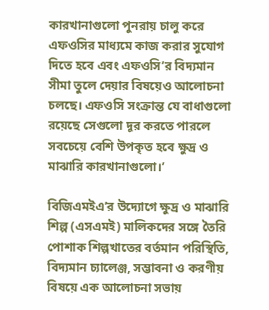কারখানাগুলো পুনরায় চালু করে এফওসির মাধ্যমে কাজ করার সুযোগ দিতে হবে এবং এফওসি’র বিদ্যমান সীমা তুলে দেয়ার বিষয়েও আলোচনা চলছে। এফওসি সংক্রান্ত যে বাধাগুলো রয়েছে সেগুলো দূর করতে পারলে সবচেয়ে বেশি উপকৃত হবে ক্ষুদ্র ও মাঝারি কারখানাগুলো।’

বিজিএমইএ’র উদ্যোগে ক্ষুদ্র ও মাঝারি শিল্প (এসএমই) মালিকদের সঙ্গে তৈরি পোশাক শিল্পখাতের বর্তমান পরিস্থিতি, বিদ্যমান চ্যালেঞ্জ, সম্ভাবনা ও করণীয় বিষয়ে এক আলোচনা সভায়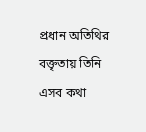প্রধান অতিথির বক্তৃতায় তিনি এসব কথা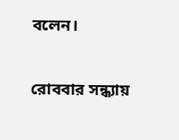বলেন।

রোববার সন্ধ্যায়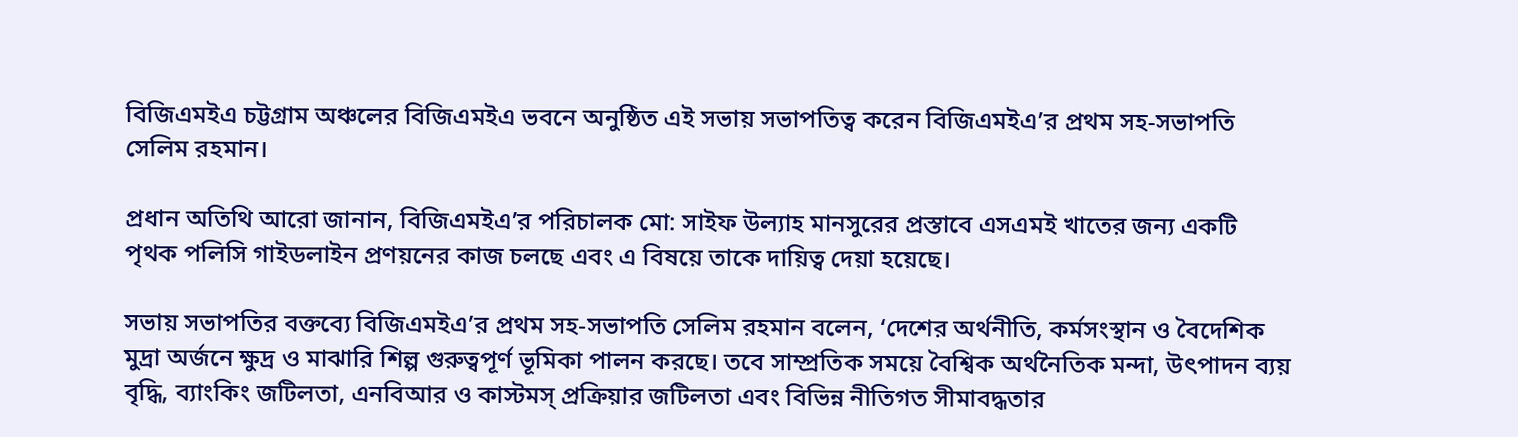বিজিএমইএ চট্টগ্রাম অঞ্চলের বিজিএমইএ ভবনে অনুষ্ঠিত এই সভায় সভাপতিত্ব করেন বিজিএমইএ’র প্রথম সহ-সভাপতি সেলিম রহমান।

প্রধান অতিথি আরো জানান, বিজিএমইএ’র পরিচালক মো: সাইফ উল্যাহ মানসুরের প্রস্তাবে এসএমই খাতের জন্য একটি পৃথক পলিসি গাইডলাইন প্রণয়নের কাজ চলছে এবং এ বিষয়ে তাকে দায়িত্ব দেয়া হয়েছে।

সভায় সভাপতির বক্তব্যে বিজিএমইএ’র প্রথম সহ-সভাপতি সেলিম রহমান বলেন, ‘দেশের অর্থনীতি, কর্মসংস্থান ও বৈদেশিক মুদ্রা অর্জনে ক্ষুদ্র ও মাঝারি শিল্প গুরুত্বপূর্ণ ভূমিকা পালন করছে। তবে সাম্প্রতিক সময়ে বৈশ্বিক অর্থনৈতিক মন্দা, উৎপাদন ব্যয় বৃদ্ধি, ব্যাংকিং জটিলতা, এনবিআর ও কাস্টমস্ প্রক্রিয়ার জটিলতা এবং বিভিন্ন নীতিগত সীমাবদ্ধতার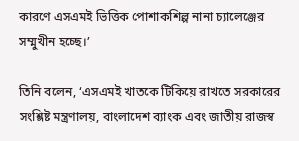কারণে এসএমই ভিত্তিক পোশাকশিল্প নানা চ্যালেঞ্জের সম্মুখীন হচ্ছে।’

তিনি বলেন, ‘এসএমই খাতকে টিকিয়ে রাখতে সরকারের সংশ্লিষ্ট মন্ত্রণালয়, বাংলাদেশ ব্যাংক এবং জাতীয় রাজস্ব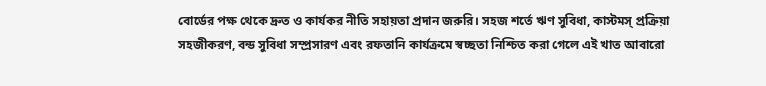বোর্ডের পক্ষ থেকে দ্রুত ও কার্যকর নীতি সহায়তা প্রদান জরুরি। সহজ শর্তে ঋণ সুবিধা, কাস্টমস্ প্রক্রিয়া সহজীকরণ, বন্ড সুবিধা সম্প্রসারণ এবং রফতানি কার্যক্রমে স্বচ্ছতা নিশ্চিত করা গেলে এই খাত আবারো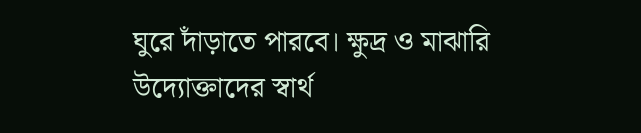ঘুরে দাঁড়াতে পারবে। ক্ষুদ্র ও মাঝারি উদ্যোক্তাদের স্বার্থ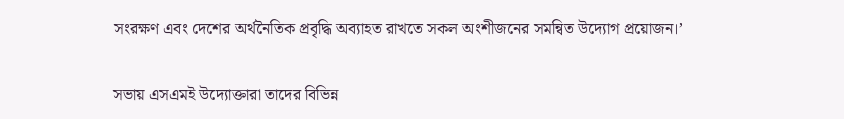সংরক্ষণ এবং দেশের অর্থনৈতিক প্রবৃদ্ধি অব্যাহত রাখতে সকল অংশীজনের সমন্বিত উদ্যোগ প্রয়োজন।’

সভায় এসএমই উদ্যোক্তারা তাদের বিভিন্ন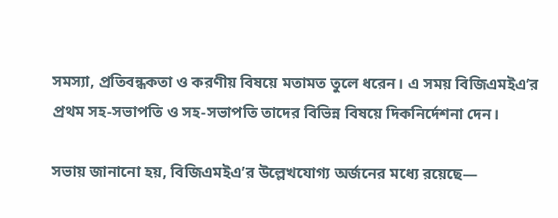সমস্যা, প্রতিবন্ধকতা ও করণীয় বিষয়ে মতামত তুলে ধরেন। এ সময় বিজিএমইএ’র প্রথম সহ-সভাপতি ও সহ-সভাপতি তাদের বিভিন্ন বিষয়ে দিকনির্দেশনা দেন।

সভায় জানানো হয়, বিজিএমইএ’র উল্লেখযোগ্য অর্জনের মধ্যে রয়েছে—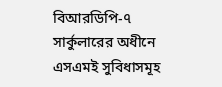বিআরডিপি-৭ সার্কুলারের অধীনে এসএমই সুবিধাসমূহ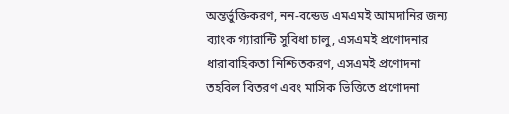অন্তর্ভুক্তিকরণ, নন-বন্ডেড এমএমই আমদানির জন্য ব্যাংক গ্যারান্টি সুবিধা চালু, এসএমই প্রণোদনার ধারাবাহিকতা নিশ্চিতকরণ, এসএমই প্রণোদনা তহবিল বিতরণ এবং মাসিক ভিত্তিতে প্রণোদনা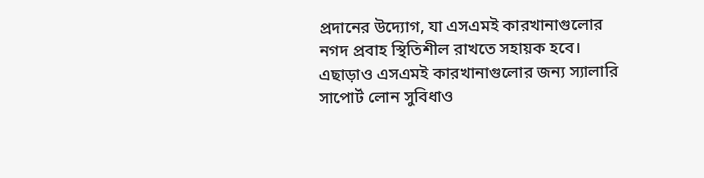প্রদানের উদ্যোগ, যা এসএমই কারখানাগুলোর নগদ প্রবাহ স্থিতিশীল রাখতে সহায়ক হবে। এছাড়াও এসএমই কারখানাগুলোর জন্য স্যালারি সাপোর্ট লোন সুবিধাও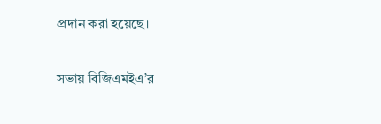প্রদান করা হয়েছে।

সভায় বিজিএমইএ’র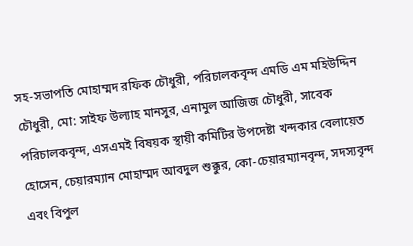সহ-সভাপতি মোহাম্মদ রফিক চৌধুরী, পরিচালকবৃন্দ এমডি এম মহিউদ্দিন চৌধুরী, মো: সাইফ উল্যাহ মানসুর, এনামুল আজিজ চৌধুরী, সাবেক পরিচালকবৃন্দ, এসএমই বিষয়ক স্থায়ী কমিটির উপদেষ্টা খন্দকার বেলায়েত হোসেন, চেয়ারম্যান মোহাম্মদ আবদুল শুক্কুর, কো-চেয়ারম্যানবৃন্দ, সদস্যবৃন্দ এবং বিপুল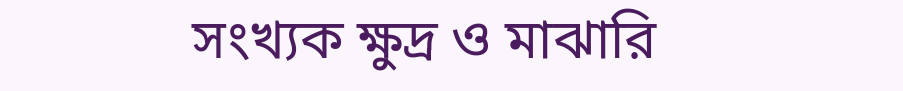সংখ্যক ক্ষুদ্র ও মাঝারি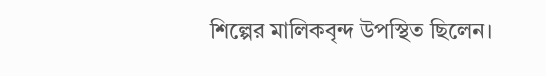শিল্পের মালিকবৃন্দ উপস্থিত ছিলেন।